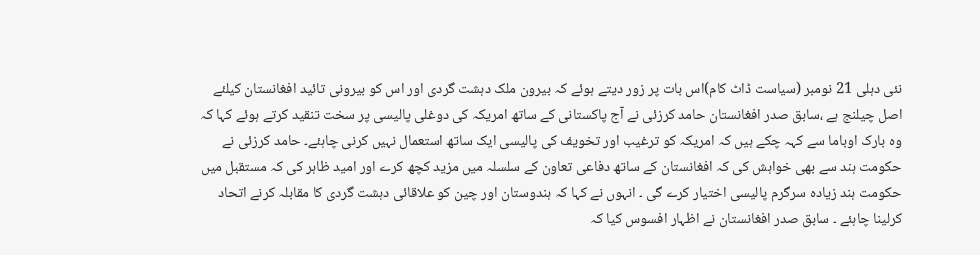نئی دہلی 21 نومبر (سیاست ڈاٹ کام)اس بات پر زور دیتے ہوئے کہ بیرون ملک دہشت گردی اور اس کو بیرونی تائید افغانستان کیلئے اصل چیلنج ہے ،سابق صدر افغانستان حامد کرزئی نے آج پاکستانی کے ساتھ امریکہ کی دوغلی پالیسی پر سخت تنقید کرتے ہوئے کہا کہ وہ بارک اوباما سے کہہ چکے ہیں کہ امریکہ کو ترغیب اور تخویف کی پالیسی ایک ساتھ استعمال نہیں کرنی چاہئے۔ حامد کرزئی نے حکومت ہند سے بھی خواہش کی کہ افغانستان کے ساتھ دفاعی تعاون کے سلسلہ میں مزید کچھ کرے اور امید ظاہر کی کہ مستقبل میں حکومت ہند زیادہ سرگرم پالیسی اختیار کرے گی ۔ انہوں نے کہا کہ ہندوستان اور چین کو علاقائی دہشت گردی کا مقابلہ کرنے اتحاد کرلینا چاہئے ۔ سابق صدر افغانستان نے اظہار افسوس کیا کہ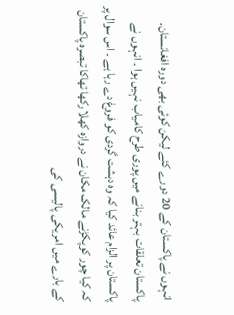انہوں نے پاکستان کے 20 دورے کئے لیکن کوئی بھی دورہ افغانستان۔ پاکستان تعلقات بہتر بنانے میں پوری طرح کامیاب نہیں ہوا ۔ انہوں نے پاکستان پر الزام عائد کیا کہ وہ دہشت گردی کو فروغ دے رہا ہے ۔ اس سوال پر کہ کیا چور کوپکڑنے مالک مکان نے دروازہ کھلا رکھا تھاکا تبصرہ پاکستان کے بارے میں امریکی پالیسی کی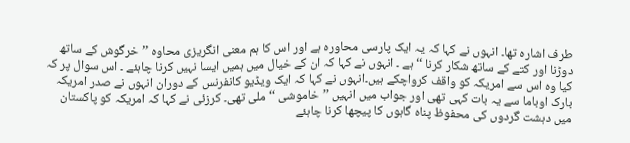طرف اشارہ تھا۔ انہوں نے کہا کہ یہ ایک پارسی محاورہ ہے اور اس کا ہم معنی انگریزی محاوہ ’’خرگوش کے ساتھ دوڑنا اور کتے کے ساتھ شکار کرنا ‘‘ہے ۔ انہوں نے کہا کہ ان کے خیال میں ہمیں ایسا نہیں کرنا چاہئے ۔ اس سوال پر کہ کیا وہ اس سے امریکہ کو واقف کرواچکے ہیں۔انہوں نے کہا کہ ایک ویڈیو کانفرنس کے دوران انہوں نے صدر امریکہ بارک اوباما سے یہ بات کہی تھی اور جواب میں انہیں ’’خاموشی ‘‘ ملی تھی۔ کرزئی نے کہا کہ امریکہ کو پاکستان میں دہشت گردوں کی محفوظ پناہ گاہوں کا پیچھا کرنا چاہئے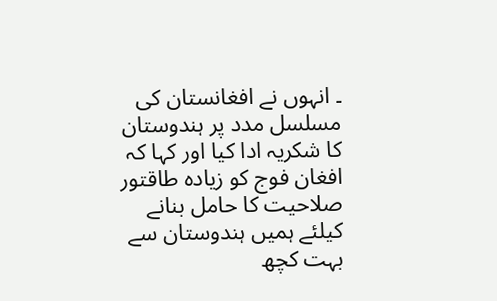۔ انہوں نے افغانستان کی مسلسل مدد پر ہندوستان کا شکریہ ادا کیا اور کہا کہ افغان فوج کو زیادہ طاقتور صلاحیت کا حامل بنانے کیلئے ہمیں ہندوستان سے بہت کچھ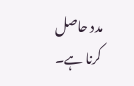مدد حاصل کرنا ہے۔